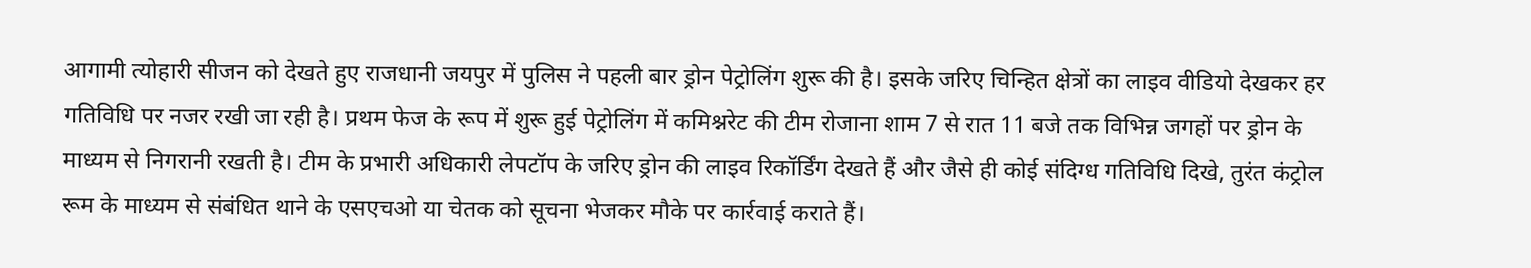आगामी त्योहारी सीजन को देखते हुए राजधानी जयपुर में पुलिस ने पहली बार ड्रोन पेट्रोलिंग शुरू की है। इसके जरिए चिन्हित क्षेत्रों का लाइव वीडियो देखकर हर गतिविधि पर नजर रखी जा रही है। प्रथम फेज के रूप में शुरू हुई पेट्रोलिंग में कमिश्नरेट की टीम रोजाना शाम 7 से रात 11 बजे तक विभिन्न जगहों पर ड्रोन के माध्यम से निगरानी रखती है। टीम के प्रभारी अधिकारी लेपटॉप के जरिए ड्रोन की लाइव रिकॉर्डिंग देखते हैं और जैसे ही कोई संदिग्ध गतिविधि दिखे, तुरंत कंट्रोल रूम के माध्यम से संबंधित थाने के एसएचओ या चेतक को सूचना भेजकर मौके पर कार्रवाई कराते हैं।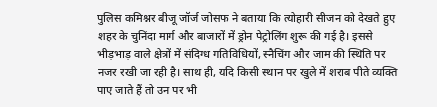पुलिस कमिश्नर बीजू जॉर्ज जोसफ ने बताया कि त्योहारी सीजन को देखते हुए शहर के चुनिंदा मार्ग और बाजारों में ड्रोन पेट्रोलिंग शुरू की गई है। इससे भीड़भाड़ वाले क्षेत्रों में संदिग्ध गतिविधियों, स्नैचिंग और जाम की स्थिति पर नजर रखी जा रही है। साथ ही, यदि किसी स्थान पर खुले में शराब पीते व्यक्ति पाए जाते हैं तो उन पर भी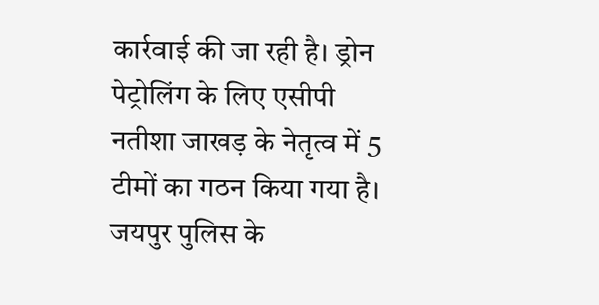कार्रवाई की जा रही है। ड्रोन पेट्रोलिंग के लिए एसीपी नतीशा जाखड़ के नेतृत्व में 5 टीमों का गठन किया गया है। जयपुर पुलिस के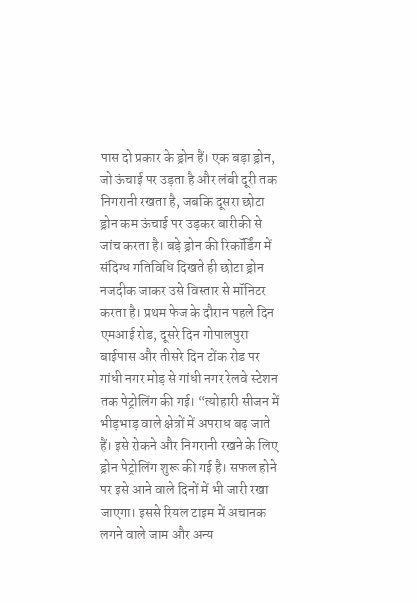पास दो प्रकार के ड्रोन हैं। एक बड़ा ड्रोन, जो ऊंचाई पर उड़ता है और लंबी दूरी तक निगरानी रखता है, जबकि दूसरा छोटा ड्रोन कम ऊंचाई पर उड़कर बारीकी से जांच करता है। बड़े ड्रोन की रिकॉर्डिंग में संदिग्ध गतिविधि दिखते ही छोटा ड्रोन नजदीक जाकर उसे विस्तार से मॉनिटर करता है। प्रथम फेज के दौरान पहले दिन एमआई रोड, दूसरे दिन गोपालपुरा बाईपास और तीसरे दिन टोंक रोड पर गांधी नगर मोड़ से गांधी नगर रेलवे स्टेशन तक पेट्रोलिंग की गई। “त्योहारी सीजन में भीड़भाड़ वाले क्षेत्रों में अपराध बढ़ जाते हैं। इसे रोकने और निगरानी रखने के लिए ड्रोन पेट्रोलिंग शुरू की गई है। सफल होने पर इसे आने वाले दिनों में भी जारी रखा जाएगा। इससे रियल टाइम में अचानक लगने वाले जाम और अन्य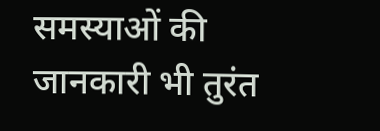समस्याओं की जानकारी भी तुरंत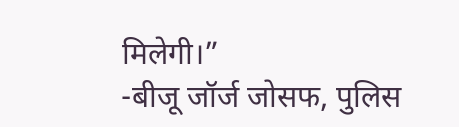मिलेगी।”
-बीजू जॉर्ज जोसफ, पुलिस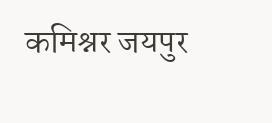कमिश्नर जयपुर